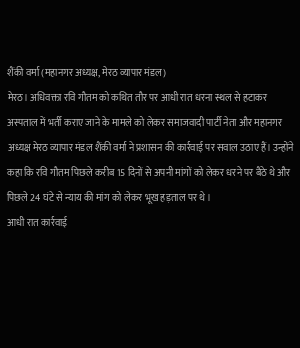शैंकी वर्मा (महानगर अध्यक्ष, मेरठ व्यापार मंडल)
मेरठ। अधिवक्ता रवि गौतम को कथित तौर पर आधी रात धरना स्थल से हटाकर अस्पताल में भर्ती कराए जाने के मामले को लेकर समाजवादी पार्टी नेता और महानगर अध्यक्ष मेरठ व्यापार मंडल शैंकी वर्मा ने प्रशासन की कार्रवाई पर सवाल उठाए हैं। उन्होंने कहा कि रवि गौतम पिछले करीब 15 दिनों से अपनी मांगों को लेकर धरने पर बैठे थे और पिछले 24 घंटे से न्याय की मांग को लेकर भूख हड़ताल पर थे।
आधी रात कार्रवाई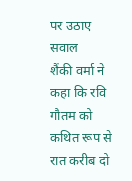पर उठाए सवाल
शैंकी वर्मा ने कहा कि रवि गौतम को कथित रूप से रात करीब दो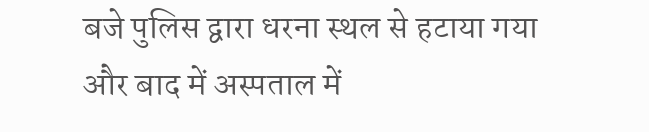बजे पुलिस द्वारा धरना स्थल से हटाया गया और बाद में अस्पताल में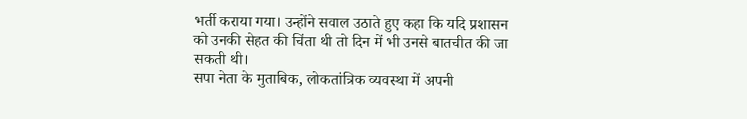भर्ती कराया गया। उन्होंने सवाल उठाते हुए कहा कि यदि प्रशासन को उनकी सेहत की चिंता थी तो दिन में भी उनसे बातचीत की जा सकती थी।
सपा नेता के मुताबिक, लोकतांत्रिक व्यवस्था में अपनी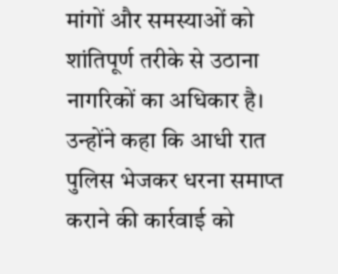मांगों और समस्याओं को शांतिपूर्ण तरीके से उठाना नागरिकों का अधिकार है। उन्होंने कहा कि आधी रात पुलिस भेजकर धरना समाप्त कराने की कार्रवाई को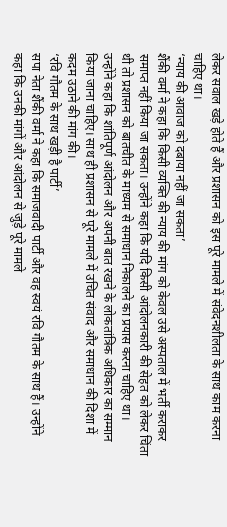लेकर सवाल खड़े होते हैं और प्रशासन को इस पूरे मामले में संवेदनशीलता के साथ काम करना चाहिए था।
‘न्याय की आवाज को दबाया नहीं जा सकता’
शैंकी वर्मा ने कहा कि किसी व्यक्ति की न्याय की मांग को केवल उसे अस्पताल में भर्ती कराकर समाप्त नहीं किया जा सकता। उन्होंने कहा कि यदि किसी आंदोलनकारी की सेहत को लेकर चिंता थी तो प्रशासन को बातचीत के माध्यम से समाधान निकालने का प्रयास करना चाहिए था।
उन्होंने कहा कि शांतिपूर्ण आंदोलन और अपनी बात रखने के लोकतांत्रिक अधिकार का सम्मान किया जाना चाहिए। साथ ही प्रशासन से पूरे मामले में उचित संवाद और समाधान की दिशा में कदम उठाने की मांग की।
‘रवि गौतम के साथ खड़ी है पार्टी’
सपा नेता शैंकी वर्मा ने कहा कि समाजवादी पार्टी और वह स्वयं रवि गौतम के साथ हैं। उन्होंने कहा कि उनकी मांगों और आंदोलन से जुड़े पूरे मामले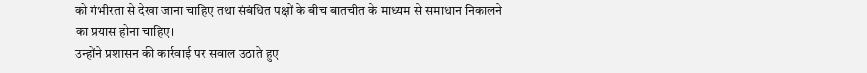को गंभीरता से देखा जाना चाहिए तथा संबंधित पक्षों के बीच बातचीत के माध्यम से समाधान निकालने का प्रयास होना चाहिए।
उन्होंने प्रशासन की कार्रवाई पर सवाल उठाते हुए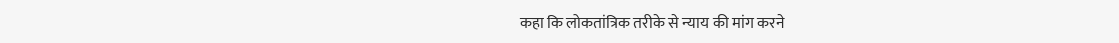कहा कि लोकतांत्रिक तरीके से न्याय की मांग करने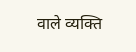वाले व्यक्ति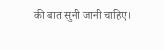की बात सुनी जानी चाहिए।